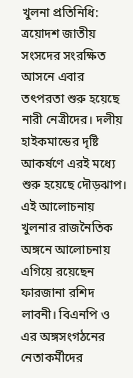খুলনা প্রতিনিধি:
ত্রয়োদশ জাতীয় সংসদের সংরক্ষিত আসনে এবার তৎপরতা শুরু হয়েছে নারী নেত্রীদের। দলীয় হাইকমান্ডের দৃষ্টি আকর্ষণে এরই মধ্যে শুরু হয়েছে দৌড়ঝাপ। এই আলোচনায় খুলনার রাজনৈতিক অঙ্গনে আলোচনায় এগিয়ে রয়েছেন ফারজানা রশিদ লাবনী। বিএনপি ও এর অঙ্গসংগঠনের নেতাকর্মীদের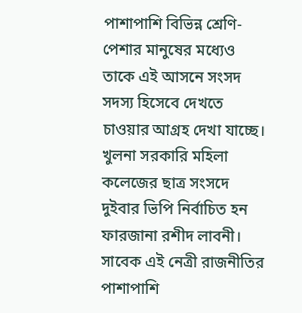পাশাপাশি বিভিন্ন শ্রেণি-পেশার মানুষের মধ্যেও তাকে এই আসনে সংসদ সদস্য হিসেবে দেখতে চাওয়ার আগ্রহ দেখা যাচ্ছে।
খুলনা সরকারি মহিলা কলেজের ছাত্র সংসদে দুইবার ভিপি নির্বাচিত হন ফারজানা রশীদ লাবনী।
সাবেক এই নেত্রী রাজনীতির পাশাপাশি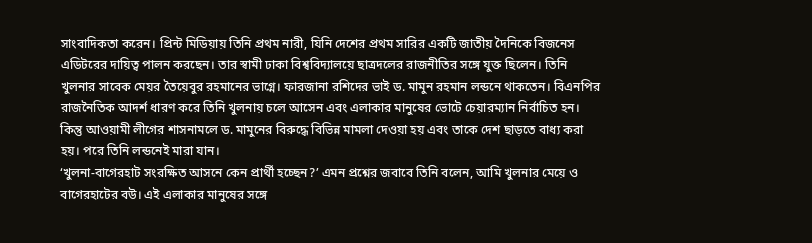সাংবাদিকতা করেন। প্রিন্ট মিডিয়ায় তিনি প্রথম নারী, যিনি দেশের প্রথম সারির একটি জাতীয় দৈনিকে বিজনেস এডিটরের দায়িত্ব পালন করছেন। তার স্বামী ঢাকা বিশ্ববিদ্যালয়ে ছাত্রদলের রাজনীতির সঙ্গে যুক্ত ছিলেন। তিনি খুলনার সাবেক মেয়র তৈয়েবুর রহমানের ভাগ্নে। ফারজানা রশিদের ভাই ড. মামুন রহমান লন্ডনে থাকতেন। বিএনপির রাজনৈতিক আদর্শ ধারণ করে তিনি খুলনায় চলে আসেন এবং এলাকার মানুষের ভোটে চেয়ারম্যান নির্বাচিত হন। কিন্তু আওয়ামী লীগের শাসনামলে ড. মামুনের বিরুদ্ধে বিভিন্ন মামলা দেওয়া হয় এবং তাকে দেশ ছাড়তে বাধ্য করা হয়। পরে তিনি লন্ডনেই মারা যান।
‘খুলনা-বাগেরহাট সংরক্ষিত আসনে কেন প্রার্থী হচ্ছেন?’ এমন প্রশ্নের জবাবে তিনি বলেন, আমি খুলনার মেয়ে ও বাগেরহাটের বউ। এই এলাকার মানুষের সঙ্গে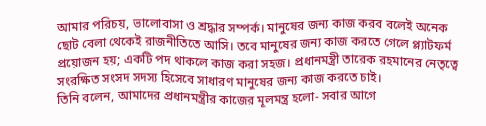আমার পরিচয়, ভালোবাসা ও শ্রদ্ধার সম্পর্ক। মানুষের জন্য কাজ করব বলেই অনেক ছোট বেলা থেকেই রাজনীতিতে আসি। তবে মানুষের জন্য কাজ করতে গেলে প্ল্যাটফর্ম প্রয়োজন হয়; একটি পদ থাকলে কাজ করা সহজ। প্রধানমন্ত্রী তারেক রহমানের নেতৃত্বে সংরক্ষিত সংসদ সদস্য হিসেবে সাধারণ মানুষের জন্য কাজ করতে চাই।
তিনি বলেন, আমাদের প্রধানমন্ত্রীর কাজের মূলমন্ত্র হলো- সবার আগে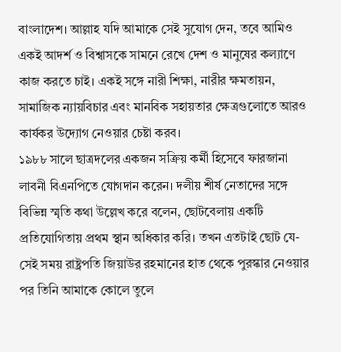বাংলাদেশ। আল্লাহ যদি আমাকে সেই সুযোগ দেন, তবে আমিও একই আদর্শ ও বিশ্বাসকে সামনে রেখে দেশ ও মানুষের কল্যাণে কাজ করতে চাই। একই সঙ্গে নারী শিক্ষা, নারীর ক্ষমতায়ন, সামাজিক ন্যায়বিচার এবং মানবিক সহায়তার ক্ষেত্রগুলোতে আরও কার্যকর উদ্যোগ নেওয়ার চেষ্টা করব।
১৯৮৮ সালে ছাত্রদলের একজন সক্রিয় কর্মী হিসেবে ফারজানা লাবনী বিএনপিতে যোগদান করেন। দলীয় শীর্ষ নেতাদের সঙ্গে বিভিন্ন স্মৃতি কথা উল্লেখ করে বলেন, ছোটবেলায় একটি প্রতিযোগিতায় প্রথম স্থান অধিকার করি। তখন এতটাই ছোট যে-সেই সময় রাষ্ট্রপতি জিয়াউর রহমানের হাত থেকে পুরস্কার নেওয়ার পর তিনি আমাকে কোলে তুলে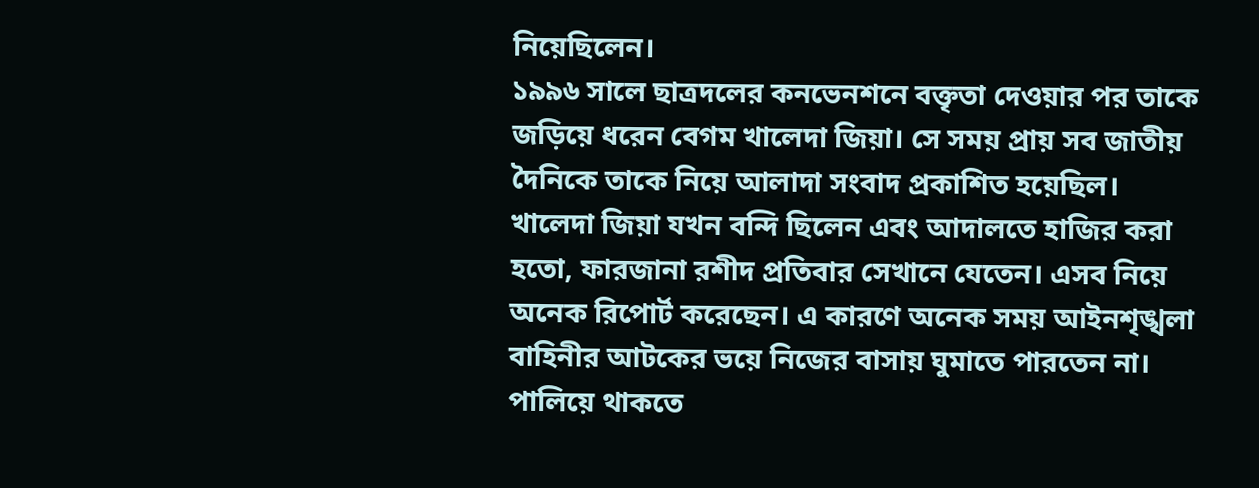নিয়েছিলেন।
১৯৯৬ সালে ছাত্রদলের কনভেনশনে বক্তৃতা দেওয়ার পর তাকে জড়িয়ে ধরেন বেগম খালেদা জিয়া। সে সময় প্রায় সব জাতীয় দৈনিকে তাকে নিয়ে আলাদা সংবাদ প্রকাশিত হয়েছিল। খালেদা জিয়া যখন বন্দি ছিলেন এবং আদালতে হাজির করা হতো, ফারজানা রশীদ প্রতিবার সেখানে যেতেন। এসব নিয়ে অনেক রিপোর্ট করেছেন। এ কারণে অনেক সময় আইনশৃঙ্খলা বাহিনীর আটকের ভয়ে নিজের বাসায় ঘুমাতে পারতেন না। পালিয়ে থাকতে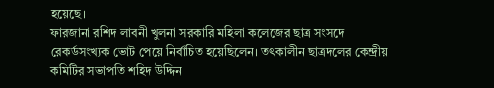হয়েছে।
ফারজানা রশিদ লাবনী খুলনা সরকারি মহিলা কলেজের ছাত্র সংসদে রেকর্ডসংখ্যক ভোট পেয়ে নির্বাচিত হয়েছিলেন। তৎকালীন ছাত্রদলের কেন্দ্রীয় কমিটির সভাপতি শহিদ উদ্দিন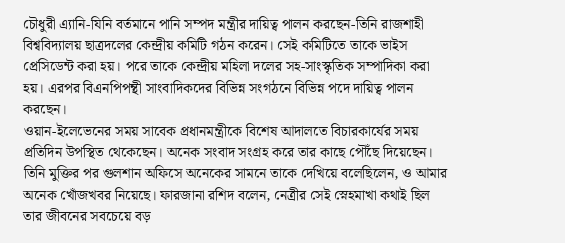চৌধুরী এ্যানি-যিনি বর্তমানে পানি সম্পদ মন্ত্রীর দায়িত্ব পালন করছেন-তিনি রাজশাহী বিশ্ববিদ্যালয় ছাত্রদলের কেন্দ্রীয় কমিটি গঠন করেন। সেই কমিটিতে তাকে ভাইস প্রেসিডেন্ট করা হয়। পরে তাকে কেন্দ্রীয় মহিলা দলের সহ-সাংস্কৃতিক সম্পাদিকা করা হয়। এরপর বিএনপিপন্থী সাংবাদিকদের বিভিন্ন সংগঠনে বিভিন্ন পদে দায়িত্ব পালন করছেন।
ওয়ান-ইলেভেনের সময় সাবেক প্রধানমন্ত্রীকে বিশেষ আদালতে বিচারকার্যের সময় প্রতিদিন উপস্থিত থেকেছেন। অনেক সংবাদ সংগ্রহ করে তার কাছে পৌঁছে দিয়েছেন। তিনি মুক্তির পর গুলশান অফিসে অনেকের সামনে তাকে দেখিয়ে বলেছিলেন, ও আমার অনেক খোঁজখবর নিয়েছে। ফারজানা রশিদ বলেন, নেত্রীর সেই স্নেহমাখা কথাই ছিল তার জীবনের সবচেয়ে বড়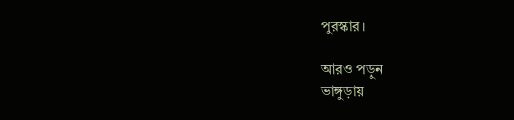পুরস্কার।

আরও পড়ুন
ভাঙ্গুড়ায়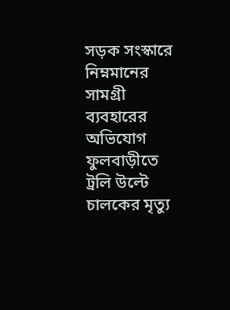সড়ক সংস্কারে নিম্নমানের সামগ্রী ব্যবহারের অভিযোগ
ফুলবাড়ীতে ট্রলি উল্টে চালকের মৃত্যু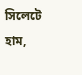সিলেটে হাম,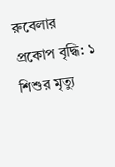রুবেলার প্রকোপ বৃদ্ধি: ১ শিশুর মৃত্যু